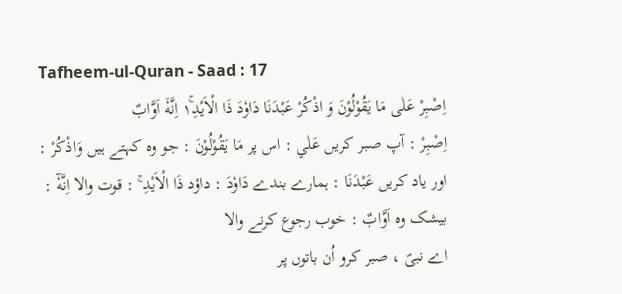Tafheem-ul-Quran - Saad : 17
اِصْبِرْ عَلٰى مَا یَقُوْلُوْنَ وَ اذْكُرْ عَبْدَنَا دَاوٗدَ ذَا الْاَیْدِ١ۚ اِنَّهٗۤ اَوَّابٌ
اِصْبِرْ : آپ صبر کریں عَلٰي : اس پر مَا يَقُوْلُوْنَ : جو وہ کہتے ہیں وَاذْكُرْ : اور یاد کریں عَبْدَنَا : ہمارے بندے دَاوٗدَ : داؤد ذَا الْاَيْدِ ۚ : قوت والا اِنَّهٗٓ : بیشک وہ اَوَّابٌ : خوب رجوع کرنے والا
اے نبیؐ ، صبر کرو اُن باتوں پر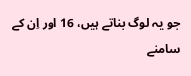جو یہ لوگ بناتے ہیں، 16 اور اِن کے سامنے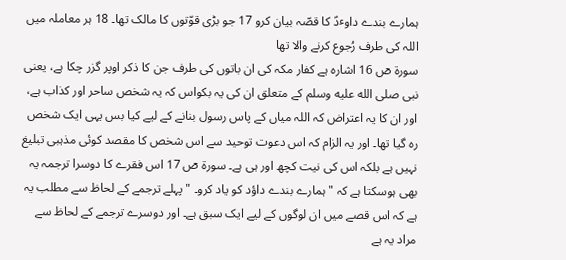ہمارے بندے داوٴدؑ کا قصّہ بیان کرو 17 جو بڑی قوّتوں کا مالک تھا۔ 18 ہر معاملہ میں اللہ کی طرف رُجوع کرنے والا تھا
سورة صٓ 16 اشارہ ہے کفار مکہ کی ان باتوں کی طرف جن کا ذکر اوپر گزر چکا ہے، یعنی نبی صلى الله عليه وسلم کے متعلق ان کی یہ بکواس کہ یہ شخص ساحر اور کذاب ہے، اور ان کا یہ اعتراض کہ اللہ میاں کے پاس رسول بنانے کے لیے کیا بس یہی ایک شخص رہ گیا تھا۔ اور یہ الزام کہ اس دعوت توحید سے اس شخص کا مقصد کوئی مذہبی تبلیغ نہیں ہے بلکہ اس کی نیت کچھ اور ہی ہے۔ سورة صٓ 17 اس فقرے کا دوسرا ترجمہ یہ بھی ہوسکتا ہے کہ " ہمارے بندے داؤد کو یاد کرو۔ " پہلے ترجمے کے لحاظ سے مطلب یہ ہے کہ اس قصے میں ان لوگوں کے لیے ایک سبق ہے۔ اور دوسرے ترجمے کے لحاظ سے مراد یہ ہے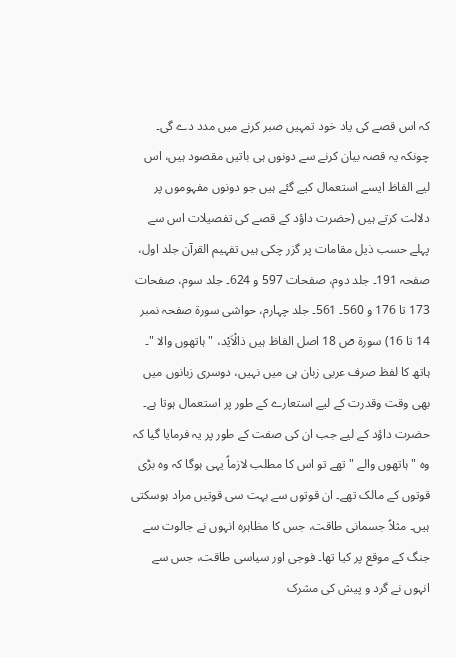کہ اس قصے کی یاد خود تمہیں صبر کرنے میں مدد دے گی۔ چونکہ یہ قصہ بیان کرنے سے دونوں ہی باتیں مقصود ہیں، اس لیے الفاظ ایسے استعمال کیے گئے ہیں جو دونوں مفہوموں پر دلالت کرتے ہیں (حضرت داؤد کے قصے کی تفصیلات اس سے پہلے حسب ذیل مقامات پر گزر چکی ہیں تفہیم القرآن جلد اول، صفحہ 191۔ جلد دوم، صفحات 597 و 624۔ جلد سوم، صفحات 173 تا 176 و 560۔ 561۔ جلد چہارم، حواشی سورة صفحہ نمبر 14 تا 16) سورة صٓ 18 اصل الفاظ ہیں ذالْاَیْد، " ہاتھوں والا "۔ ہاتھ کا لفظ صرف عربی زبان ہی میں نہیں، دوسری زبانوں میں بھی وقت وقدرت کے لیے استعارے کے طور پر استعمال ہوتا ہے۔ حضرت داؤد کے لیے جب ان کی صفت کے طور پر یہ فرمایا گیا کہ وہ " ہاتھوں والے " تھے تو اس کا مطلب لازماً یہی ہوگا کہ وہ بڑی قوتوں کے مالک تھے۔ ان قوتوں سے بہت سی قوتیں مراد ہوسکتی ہیں۔ مثلاً جسمانی طاقت، جس کا مظاہرہ انہوں نے جالوت سے جنگ کے موقع پر کیا تھا۔ فوجی اور سیاسی طاقت، جس سے انہوں نے گرد و پیش کی مشرک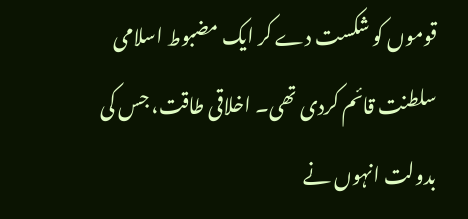قوموں کو شکست دے کر ایک مضبوط اسلامی سلطنت قائم کردی تھی۔ اخلاقی طاقت، جس کی بدولت انہوں نے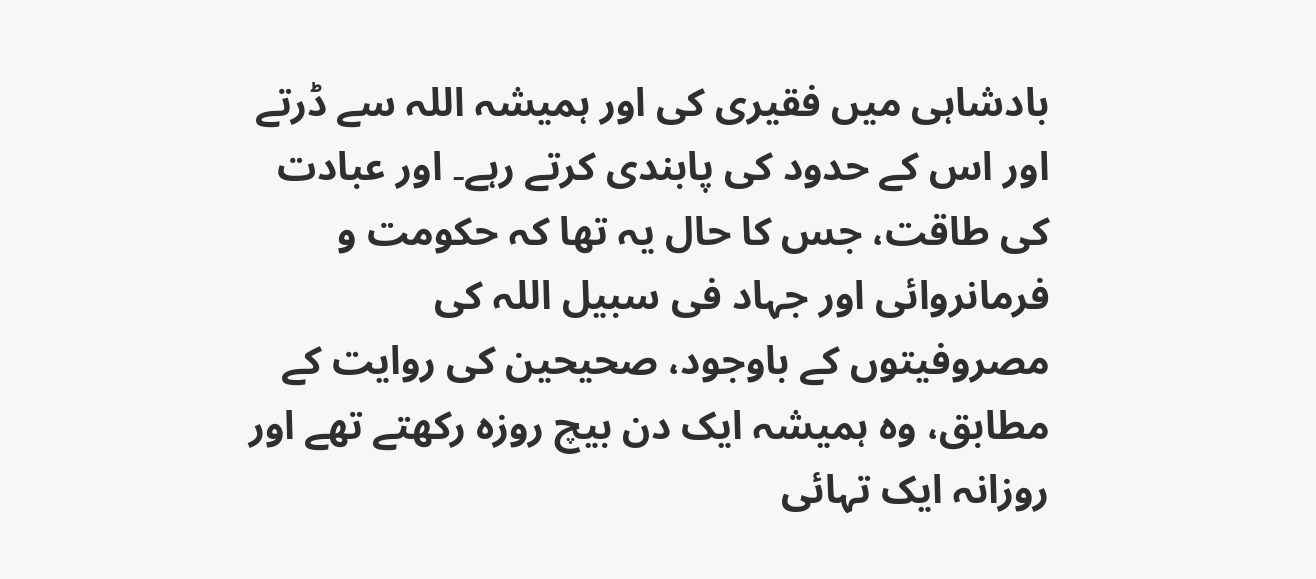بادشاہی میں فقیری کی اور ہمیشہ اللہ سے ڈرتے اور اس کے حدود کی پابندی کرتے رہے۔ اور عبادت کی طاقت، جس کا حال یہ تھا کہ حکومت و فرمانروائی اور جہاد فی سبیل اللہ کی مصروفیتوں کے باوجود، صحیحین کی روایت کے مطابق، وہ ہمیشہ ایک دن بیچ روزہ رکھتے تھے اور روزانہ ایک تہائی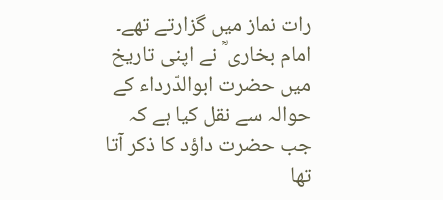رات نماز میں گزارتے تھے۔ امام بخاری ؒ نے اپنی تاریخ میں حضرت ابوالدّرداء کے حوالہ سے نقل کیا ہے کہ جب حضرت داؤد کا ذکر آتا تھا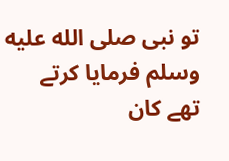تو نبی صلى الله عليه وسلم فرمایا کرتے تھے کان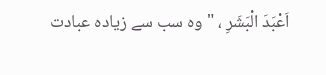اَعْبَدَ الْبَشَرِ ، " وہ سب سے زیادہ عبادت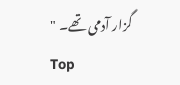گزار آدمی تھے۔ "
Top